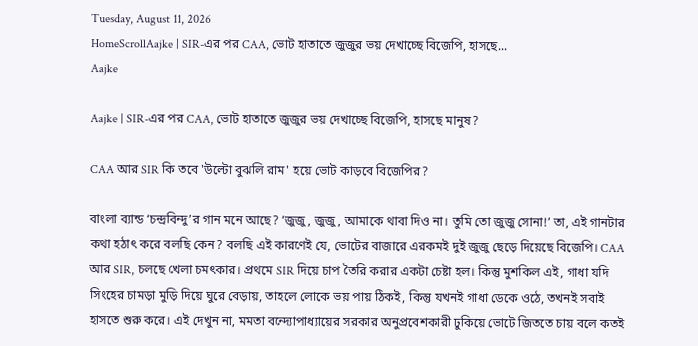Tuesday, August 11, 2026
HomeScrollAajke | SIR-এর পর CAA, ভোট হাতাতে জুজুর ভয় দেখাচ্ছে বিজেপি, হাসছে...
Aajke

Aajke | SIR-এর পর CAA, ভোট হাতাতে জুজুর ভয় দেখাচ্ছে বিজেপি, হাসছে মানুষ?

CAA আর SIR কি তবে 'উল্টো বুঝলি রাম' হয়ে ভোট কাড়বে বিজেপির?

বাংলা ব্যান্ড ‘চন্দ্রবিন্দু’র গান মনে আছে? ‘জুজু, জুজু, আমাকে থাবা দিও না। তুমি তো জুজু সোনা!’ তা, এই গানটার কথা হঠাৎ করে বলছি কেন? বলছি এই কারণেই যে, ভোটের বাজারে এরকমই দুই জুজু ছেড়ে দিয়েছে বিজেপি। CAA আর SIR, চলছে খেলা চমৎকার। প্রথমে SIR দিয়ে চাপ তৈরি করার একটা চেষ্টা হল। কিন্তু মুশকিল এই, গাধা যদি সিংহের চামড়া মুড়ি দিয়ে ঘুরে বেড়ায়, তাহলে লোকে ভয় পায় ঠিকই, কিন্তু যখনই গাধা ডেকে ওঠে, তখনই সবাই হাসতে শুরু করে। এই দেখুন না, মমতা বন্দ্যোপাধ্যায়ের সরকার অনুপ্রবেশকারী ঢুকিয়ে ভোটে জিততে চায় বলে কতই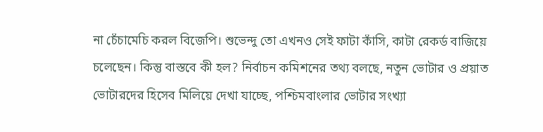না চেঁচামেচি করল বিজেপি। শুভেন্দু তো এখনও সেই ফাটা কাঁসি, কাটা রেকর্ড বাজিয়ে চলেছেন। কিন্তু বাস্তবে কী হল? নির্বাচন কমিশনের তথ্য বলছে, নতুন ভোটার ও প্রয়াত ভোটারদের হিসেব মিলিয়ে দেখা যাচ্ছে, পশ্চিমবাংলার ভোটার সংখ্যা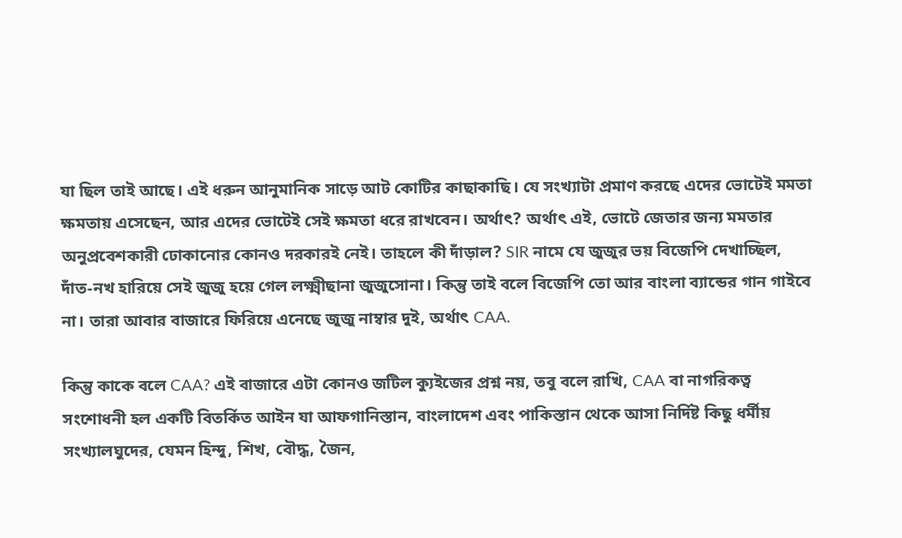যা ছিল তাই আছে। এই ধরুন আনুমানিক সাড়ে আট কোটির কাছাকাছি। যে সংখ্যাটা প্রমাণ করছে এদের ভোটেই মমতা ক্ষমতায় এসেছেন, আর এদের ভোটেই সেই ক্ষমতা ধরে রাখবেন। অর্থাৎ? অর্থাৎ এই, ভোটে জেতার জন্য মমতার অনুপ্রবেশকারী ঢোকানোর কোনও দরকারই নেই। তাহলে কী দাঁড়াল? SIR নামে যে জুজুর ভয় বিজেপি দেখাচ্ছিল, দাঁত-নখ হারিয়ে সেই জুজু হয়ে গেল লক্ষ্মীছানা জুজুসোনা। কিন্তু তাই বলে বিজেপি তো আর বাংলা ব্যান্ডের গান গাইবে না। তারা আবার বাজারে ফিরিয়ে এনেছে জুজু নাম্বার দুই, অর্থাৎ CAA.

কিন্তু কাকে বলে CAA? এই বাজারে এটা কোনও জটিল ক্যুইজের প্রশ্ন নয়, তবু বলে রাখি, CAA বা নাগরিকত্ব সংশোধনী হল একটি বিতর্কিত আইন যা আফগানিস্তান, বাংলাদেশ এবং পাকিস্তান থেকে আসা নির্দিষ্ট কিছু ধর্মীয় সংখ্যালঘুদের, যেমন হিন্দু, শিখ, বৌদ্ধ, জৈন,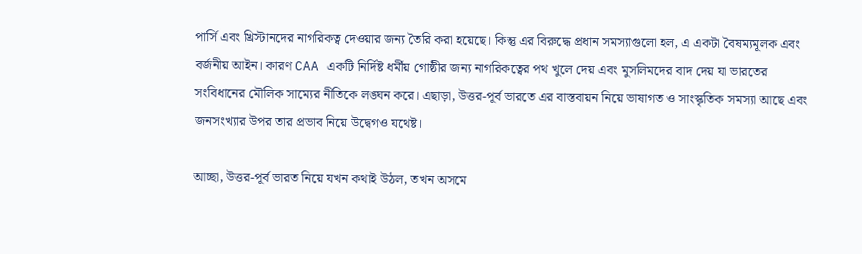পার্সি এবং খ্রিস্টানদের নাগরিকত্ব দেওয়ার জন্য তৈরি করা হয়েছে। কিন্তু এর বিরুদ্ধে প্রধান সমস্যাগুলো হল, এ একটা বৈষম্যমূলক এবং বর্জনীয় আইন। কারণ CAA একটি নির্দিষ্ট ধর্মীয় গোষ্ঠীর জন্য নাগরিকত্বের পথ খুলে দেয় এবং মুসলিমদের বাদ দেয় যা ভারতের সংবিধানের মৌলিক সাম্যের নীতিকে লঙ্ঘন করে। এছাড়া, উত্তর-পূর্ব ভারতে এর বাস্তবায়ন নিয়ে ভাষাগত ও সাংস্কৃতিক সমস্যা আছে এবং জনসংখ্যার উপর তার প্রভাব নিয়ে উদ্বেগও যথেষ্ট।

আচ্ছা, উত্তর-পূর্ব ভারত নিয়ে যখন কথাই উঠল, তখন অসমে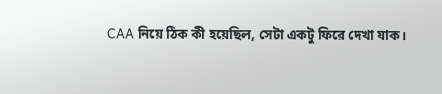CAA নিয়ে ঠিক কী হয়েছিল, সেটা একটু ফিরে দেখা যাক।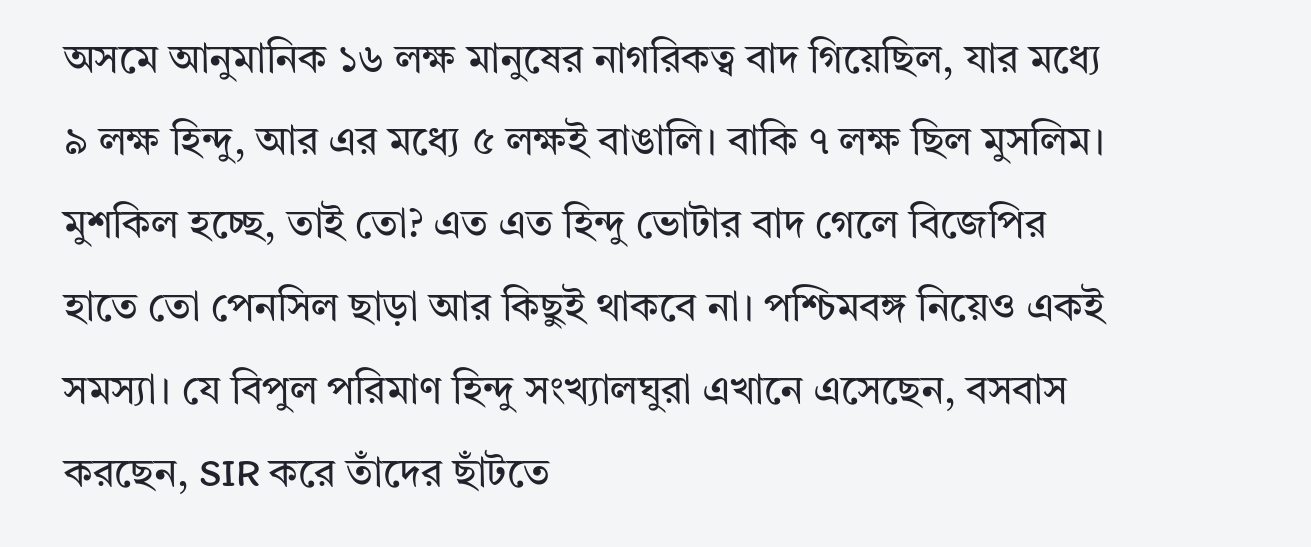অসমে আনুমানিক ১৬ লক্ষ মানুষের নাগরিকত্ব বাদ গিয়েছিল, যার মধ্যে ৯ লক্ষ হিন্দু, আর এর মধ্যে ৫ লক্ষই বাঙালি। বাকি ৭ লক্ষ ছিল মুসলিম। মুশকিল হচ্ছে, তাই তো? এত এত হিন্দু ভোটার বাদ গেলে বিজেপির হাতে তো পেনসিল ছাড়া আর কিছুই থাকবে না। পশ্চিমবঙ্গ নিয়েও একই সমস্যা। যে বিপুল পরিমাণ হিন্দু সংখ্যালঘুরা এখানে এসেছেন, বসবাস করছেন, SIR করে তাঁদের ছাঁটতে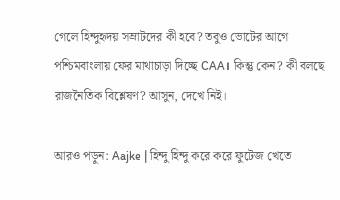গেলে হিন্দুহৃদয় সম্রাটদের কী হবে? তবুও ভোটের আগে পশ্চিমবাংলায় ফের মাথাচাড়া দিচ্ছে CAA। কিন্তু কেন? কী বলছে রাজনৈতিক বিশ্লেষণ? আসুন, দেখে নিই।

আরও পড়ুন: Aajke | হিন্দু হিন্দু করে করে ফুটেজ খেতে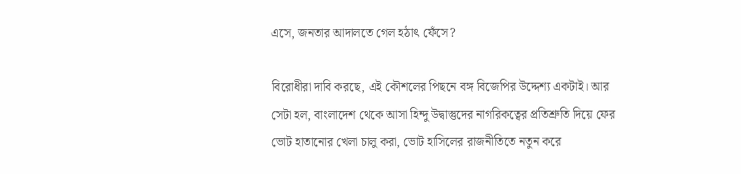এসে, জনতার আদালতে গেল হঠাৎ ফেঁসে?

বিরোধীরা দাবি করছে, এই কৌশলের পিছনে বঙ্গ বিজেপির উদ্দেশ্য একটাই। আর সেটা হল, বাংলাদেশ থেকে আসা হিন্দু উদ্বাস্তুদের নাগরিকত্বের প্রতিশ্রুতি দিয়ে ফের ভোট হাতানোর খেলা চালু করা, ভোট হাসিলের রাজনীতিতে নতুন করে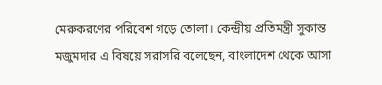মেরুকরণের পরিবেশ গড়ে তোলা। কেন্দ্রীয় প্রতিমন্ত্রী সুকান্ত মজুমদার এ বিষয়ে সরাসরি বলেছেন, বাংলাদেশ থেকে আসা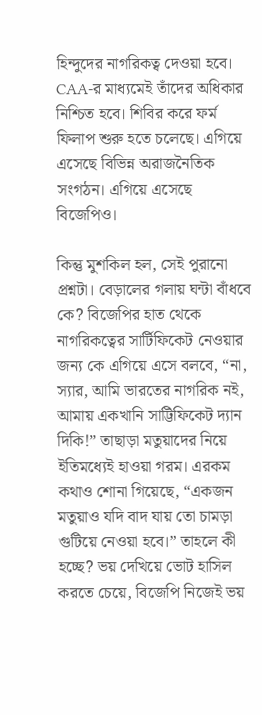হিন্দুদের নাগরিকত্ব দেওয়া হবে। CAA-র মাধ্যমেই তাঁদের অধিকার নিশ্চিত হবে। শিবির করে ফর্ম ফিলাপ শুরু হতে চলেছে। এগিয়ে এসেছে বিভিন্ন অরাজনৈতিক সংগঠন। এগিয়ে এসেছে বিজেপিও।

কিন্তু মুশকিল হল, সেই পুরানো প্রশ্নটা। বেড়ালের গলায় ঘন্টা বাঁধবে কে? বিজেপির হাত থেকে নাগরিকত্বের সার্টিফিকেট নেওয়ার জন্য কে এগিয়ে এসে বলবে, “না, স্যার, আমি ভারতের নাগরিক নই, আমায় একখানি সাট্টিফিকেট দ্যান দিকি!” তাছাড়া মতুয়াদের নিয়ে ইতিমধ্যেই হাওয়া গরম। এরকম কথাও শোনা গিয়েছে, “একজন মতুয়াও যদি বাদ যায় তো চামড়া গুটিয়ে নেওয়া হবে।” তাহলে কী হচ্ছে? ভয় দেখিয়ে ভোট হাসিল করতে চেয়ে, বিজেপি নিজেই ভয়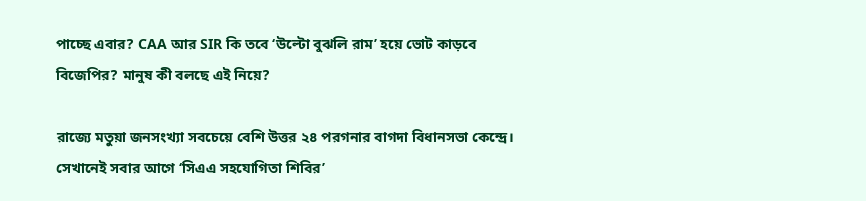পাচ্ছে এবার? CAA আর SIR কি তবে ‘উল্টো বুঝলি রাম’ হয়ে ভোট কাড়বে বিজেপির? মানুষ কী বলছে এই নিয়ে?

রাজ্যে মতুয়া জনসংখ্যা সবচেয়ে বেশি উত্তর ২৪ পরগনার বাগদা বিধানসভা কেন্দ্রে। সেখানেই সবার আগে ‘সিএএ সহযোগিতা শিবির’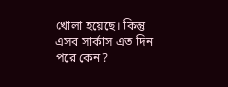খোলা হয়েছে। কিন্তু এসব সার্কাস এত দিন পরে কেন?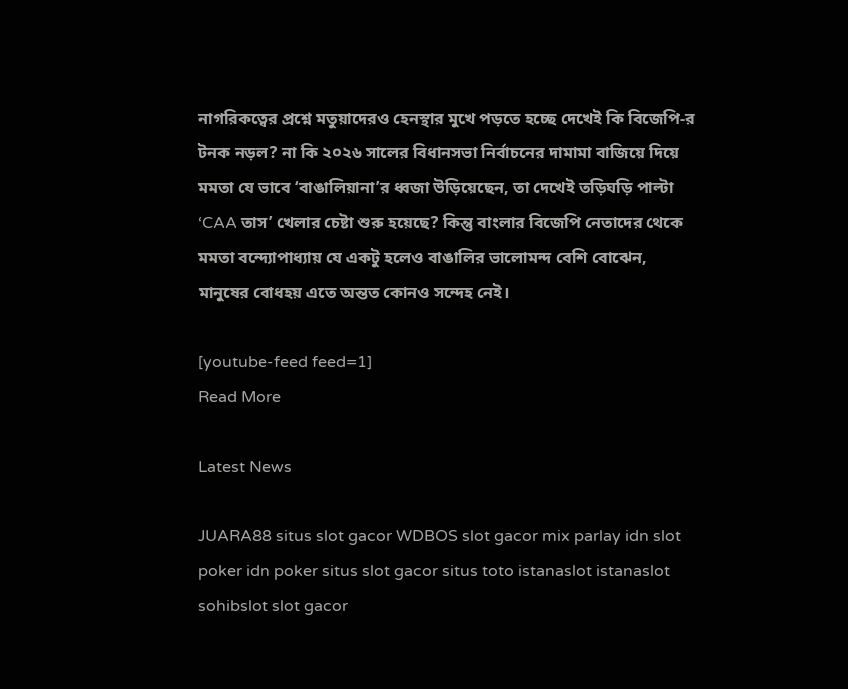নাগরিকত্বের প্রশ্নে মতুয়াদেরও হেনস্থার মুখে পড়তে হচ্ছে দেখেই কি বিজেপি-র টনক নড়ল? না কি ২০২৬ সালের বিধানসভা নির্বাচনের দামামা বাজিয়ে দিয়ে মমতা যে ভাবে ‘বাঙালিয়ানা’র ধ্বজা উড়িয়েছেন, তা দেখেই তড়িঘড়ি পাল্টা ‘CAA তাস’ খেলার চেষ্টা শুরু হয়েছে? কিন্তু বাংলার বিজেপি নেতাদের থেকে মমতা বন্দ্যোপাধ্যায় যে একটু হলেও বাঙালির ভালোমন্দ বেশি বোঝেন, মানুষের বোধহয় এতে অন্তত কোনও সন্দেহ নেই।

[youtube-feed feed=1]
Read More

Latest News

JUARA88 situs slot gacor WDBOS slot gacor mix parlay idn slot poker idn poker situs slot gacor situs toto istanaslot istanaslot sohibslot slot gacor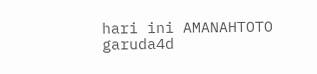hari ini AMANAHTOTO garuda4d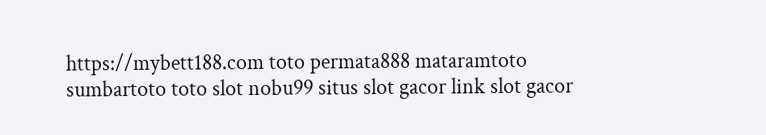https://mybett188.com toto permata888 mataramtoto sumbartoto toto slot nobu99 situs slot gacor link slot gacor